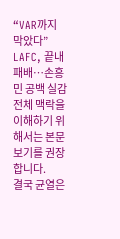“VAR까지 막았다” LAFC, 끝내 패배…손흥민 공백 실감
전체 맥락을 이해하기 위해서는 본문 보기를 권장합니다.
결국 균열은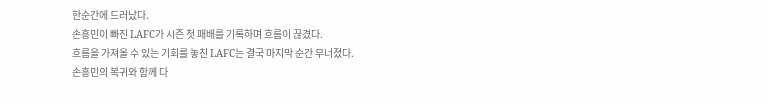한순간에 드러났다.
손흥민이 빠진 LAFC가 시즌 첫 패배를 기록하며 흐름이 끊겼다.
흐름을 가져올 수 있는 기회를 놓친 LAFC는 결국 마지막 순간 무너졌다.
손흥민의 복귀와 함께 다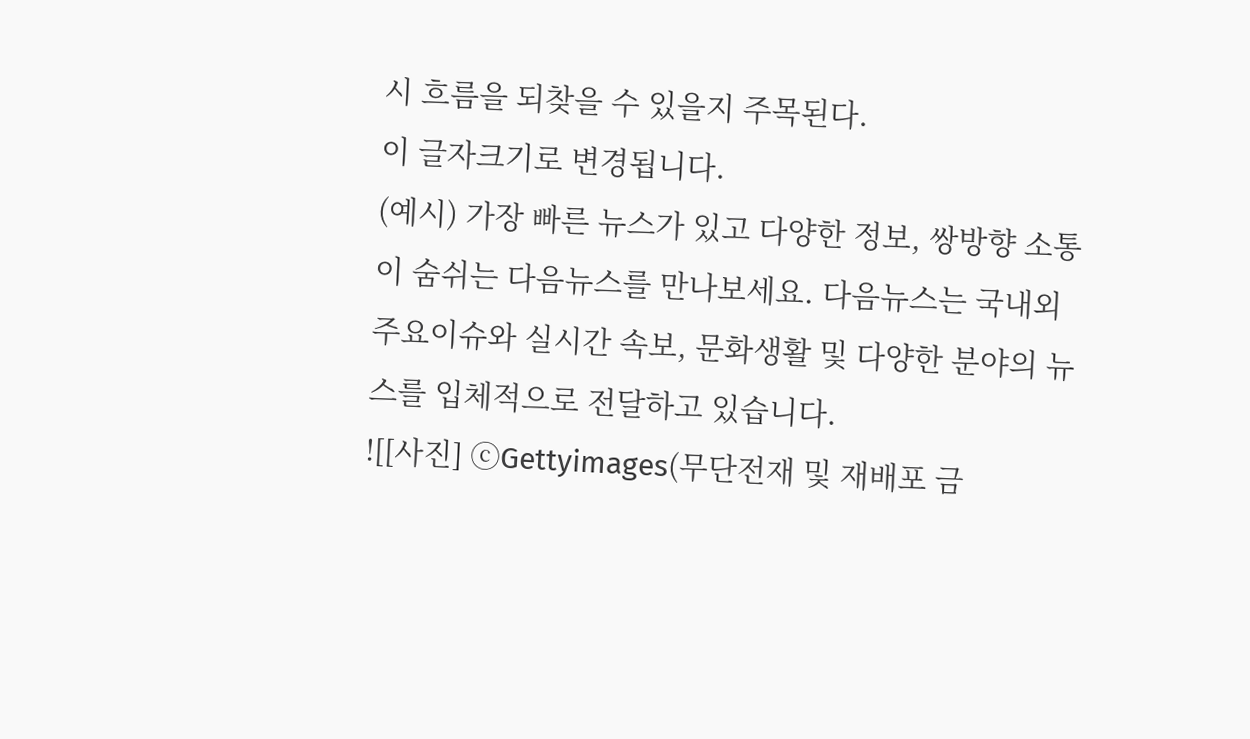시 흐름을 되찾을 수 있을지 주목된다.
이 글자크기로 변경됩니다.
(예시) 가장 빠른 뉴스가 있고 다양한 정보, 쌍방향 소통이 숨쉬는 다음뉴스를 만나보세요. 다음뉴스는 국내외 주요이슈와 실시간 속보, 문화생활 및 다양한 분야의 뉴스를 입체적으로 전달하고 있습니다.
![[사진] ⓒGettyimages(무단전재 및 재배포 금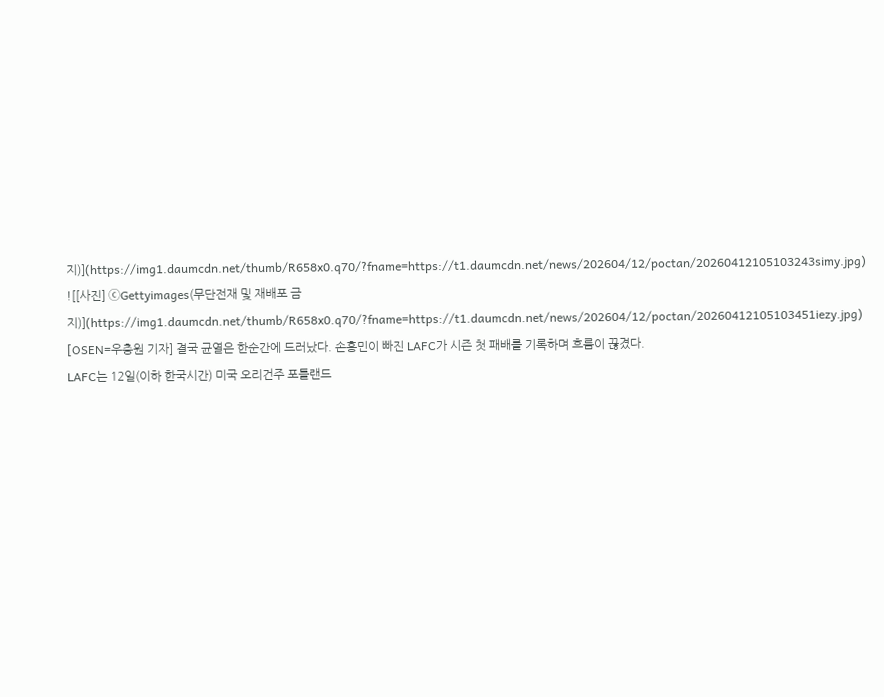지)](https://img1.daumcdn.net/thumb/R658x0.q70/?fname=https://t1.daumcdn.net/news/202604/12/poctan/20260412105103243simy.jpg)
![[사진] ⓒGettyimages(무단전재 및 재배포 금지)](https://img1.daumcdn.net/thumb/R658x0.q70/?fname=https://t1.daumcdn.net/news/202604/12/poctan/20260412105103451iezy.jpg)
[OSEN=우충원 기자] 결국 균열은 한순간에 드러났다. 손흥민이 빠진 LAFC가 시즌 첫 패배를 기록하며 흐름이 끊겼다.
LAFC는 12일(이하 한국시간) 미국 오리건주 포틀랜드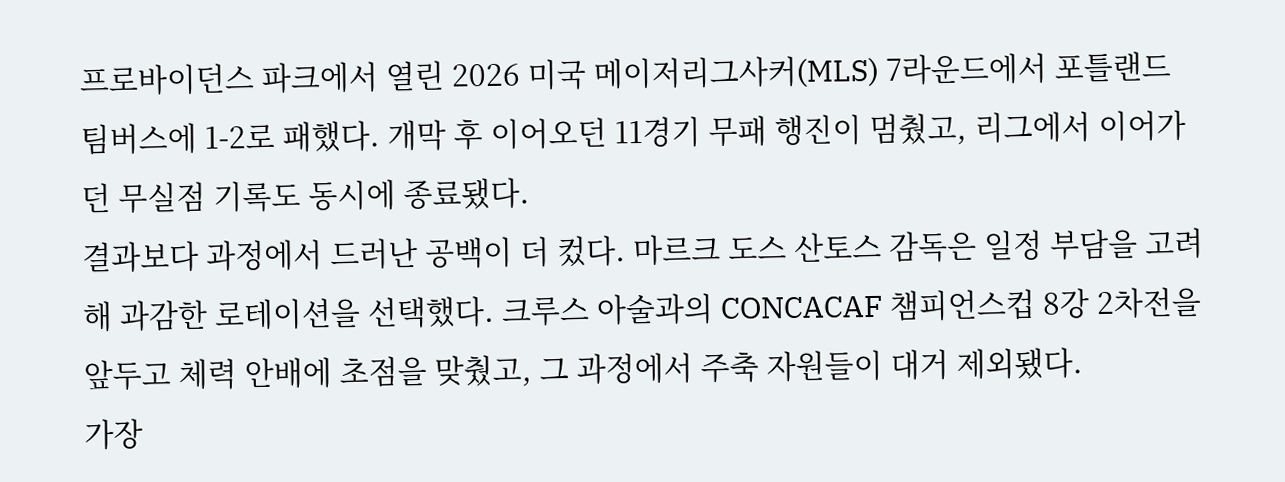프로바이던스 파크에서 열린 2026 미국 메이저리그사커(MLS) 7라운드에서 포틀랜드 팀버스에 1-2로 패했다. 개막 후 이어오던 11경기 무패 행진이 멈췄고, 리그에서 이어가던 무실점 기록도 동시에 종료됐다.
결과보다 과정에서 드러난 공백이 더 컸다. 마르크 도스 산토스 감독은 일정 부담을 고려해 과감한 로테이션을 선택했다. 크루스 아술과의 CONCACAF 챔피언스컵 8강 2차전을 앞두고 체력 안배에 초점을 맞췄고, 그 과정에서 주축 자원들이 대거 제외됐다.
가장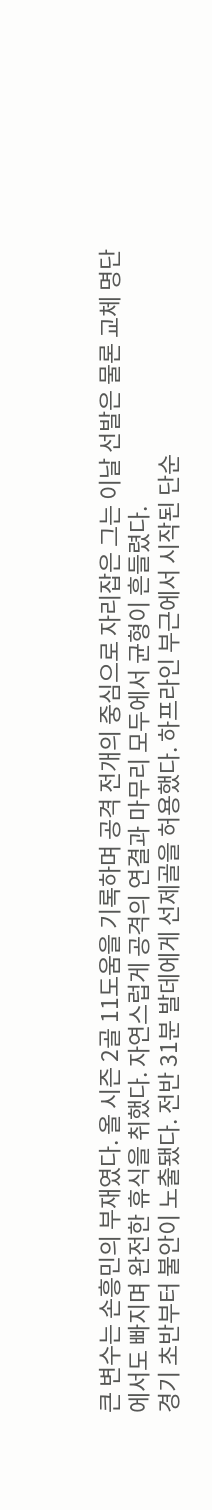큰 변수는 손흥민의 부재였다. 올 시즌 2골 11도움을 기록하며 공격 전개의 중심으로 자리잡은 그는 이날 선발은 물론 교체 명단에서도 빠지며 완전한 휴식을 취했다. 자연스럽게 공격의 연결과 마무리 모두에서 균형이 흔들렸다.
경기 초반부터 불안이 노출됐다. 전반 31분 발데에게 선제골을 허용했다. 하프라인 부근에서 시작된 단순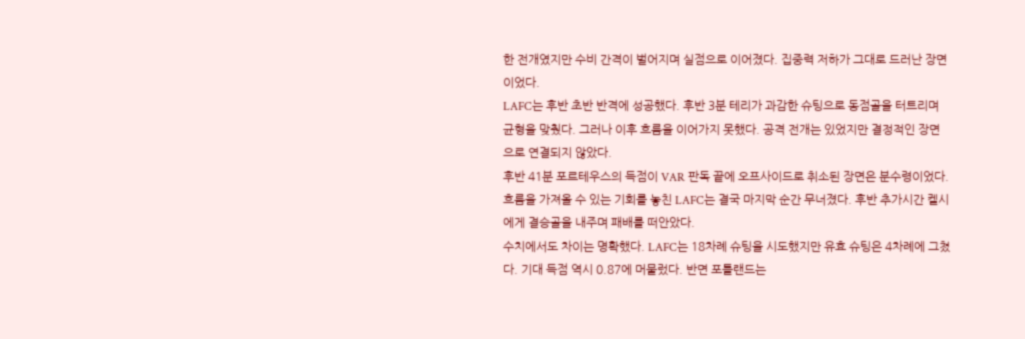한 전개였지만 수비 간격이 벌어지며 실점으로 이어졌다. 집중력 저하가 그대로 드러난 장면이었다.
LAFC는 후반 초반 반격에 성공했다. 후반 3분 테리가 과감한 슈팅으로 동점골을 터트리며 균형을 맞췄다. 그러나 이후 흐름을 이어가지 못했다. 공격 전개는 있었지만 결정적인 장면으로 연결되지 않았다.
후반 41분 포르테우스의 득점이 VAR 판독 끝에 오프사이드로 취소된 장면은 분수령이었다. 흐름을 가져올 수 있는 기회를 놓친 LAFC는 결국 마지막 순간 무너졌다. 후반 추가시간 켈시에게 결승골을 내주며 패배를 떠안았다.
수치에서도 차이는 명확했다. LAFC는 18차례 슈팅을 시도했지만 유효 슈팅은 4차례에 그쳤다. 기대 득점 역시 0.87에 머물렀다. 반면 포틀랜드는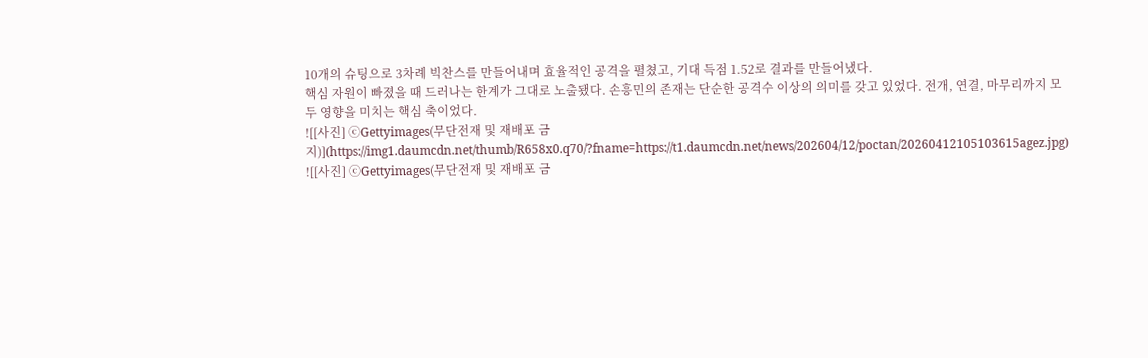10개의 슈팅으로 3차례 빅찬스를 만들어내며 효율적인 공격을 펼쳤고, 기대 득점 1.52로 결과를 만들어냈다.
핵심 자원이 빠졌을 때 드러나는 한계가 그대로 노출됐다. 손흥민의 존재는 단순한 공격수 이상의 의미를 갖고 있었다. 전개, 연결, 마무리까지 모두 영향을 미치는 핵심 축이었다.
![[사진] ⓒGettyimages(무단전재 및 재배포 금지)](https://img1.daumcdn.net/thumb/R658x0.q70/?fname=https://t1.daumcdn.net/news/202604/12/poctan/20260412105103615agez.jpg)
![[사진] ⓒGettyimages(무단전재 및 재배포 금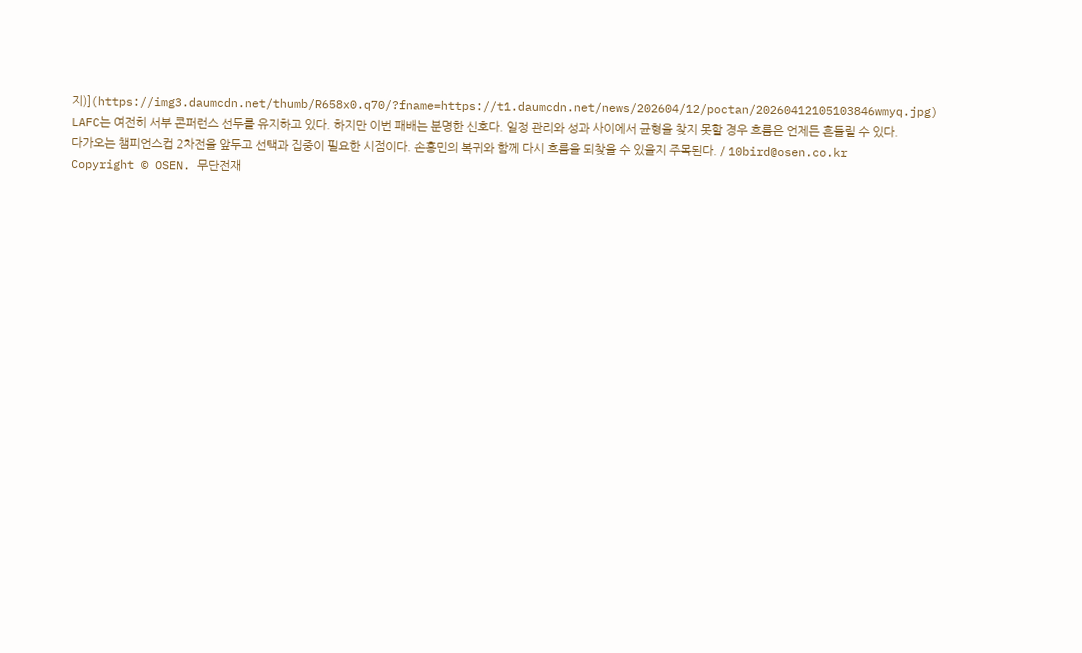지)](https://img3.daumcdn.net/thumb/R658x0.q70/?fname=https://t1.daumcdn.net/news/202604/12/poctan/20260412105103846wmyq.jpg)
LAFC는 여전히 서부 콘퍼런스 선두를 유지하고 있다. 하지만 이번 패배는 분명한 신호다. 일정 관리와 성과 사이에서 균형을 찾지 못할 경우 흐름은 언제든 흔들릴 수 있다.
다가오는 챔피언스컵 2차전을 앞두고 선택과 집중이 필요한 시점이다. 손흥민의 복귀와 함께 다시 흐름을 되찾을 수 있을지 주목된다. / 10bird@osen.co.kr
Copyright © OSEN. 무단전재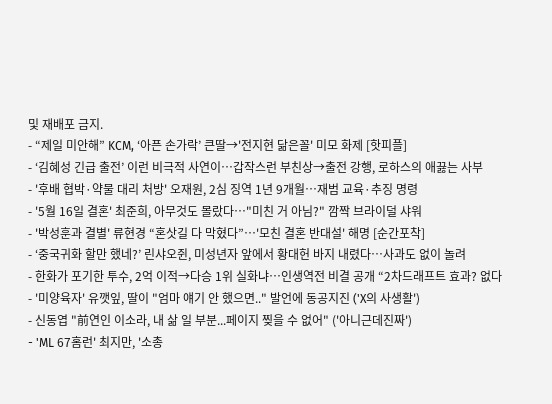및 재배포 금지.
- “제일 미안해” KCM, ‘아픈 손가락’ 큰딸→'전지현 닮은꼴' 미모 화제 [핫피플]
- ‘김혜성 긴급 출전’ 이런 비극적 사연이…갑작스런 부친상→출전 강행, 로하스의 애끓는 사부
- '후배 협박·약물 대리 처방' 오재원, 2심 징역 1년 9개월…재범 교육·추징 명령
- '5월 16일 결혼' 최준희, 아무것도 몰랐다…"미친 거 아님?" 깜짝 브라이덜 샤워
- '박성훈과 결별' 류현경 “혼삿길 다 막혔다”…'모친 결혼 반대설' 해명 [순간포착]
- ‘중국귀화 할만 했네?’ 린샤오쥔, 미성년자 앞에서 황대헌 바지 내렸다…사과도 없이 놀려
- 한화가 포기한 투수, 2억 이적→다승 1위 실화냐…인생역전 비결 공개 “2차드래프트 효과? 없다
- '미양육자' 유깻잎, 딸이 "엄마 얘기 안 했으면.." 발언에 동공지진 ('X의 사생활')
- 신동엽 "前연인 이소라, 내 삶 일 부분...페이지 찢을 수 없어" ('아니근데진짜')
- 'ML 67홈런' 최지만, '소총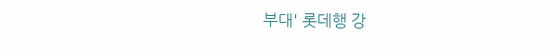부대' 롯데행 강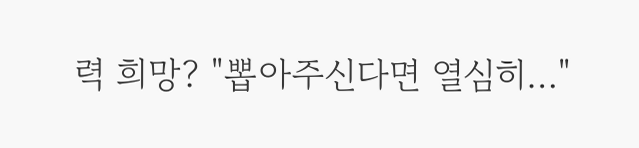력 희망? "뽑아주신다면 열심히…"